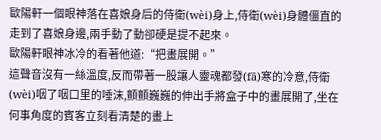歐陽軒一個眼神落在喜娘身后的侍衛(wèi)身上,侍衛(wèi)身體僵直的走到了喜娘身邊,兩手動了動卻硬是提不起來。
歐陽軒眼神冰冷的看著他道:“把畫展開。”
這聲音沒有一絲溫度,反而帶著一股讓人靈魂都發(fā)寒的冷意,侍衛(wèi)咽了咽口里的唾沫,顫顫巍巍的伸出手將盒子中的畫展開了,坐在何事角度的賓客立刻看清楚的畫上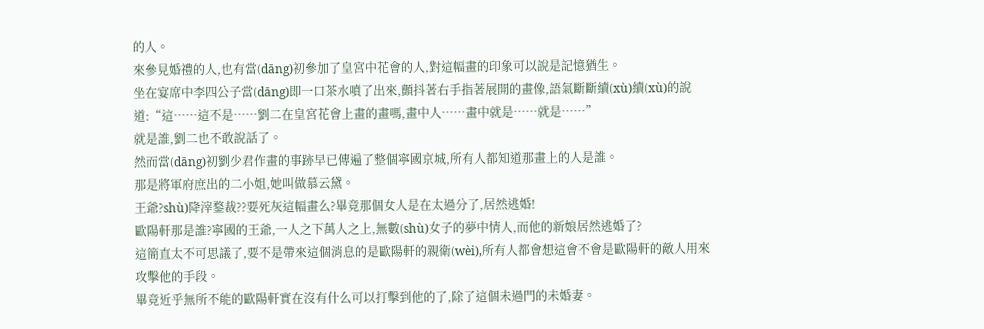的人。
來參見婚禮的人,也有當(dāng)初參加了皇宮中花會的人,對這幅畫的印象可以說是記憶猶生。
坐在宴席中李四公子當(dāng)即一口茶水噴了出來,顫抖著右手指著展開的畫像,語氣斷斷續(xù)續(xù)的說道:“這……這不是……劉二在皇宮花會上畫的畫嗎,畫中人……畫中就是……就是……”
就是誰,劉二也不敢說話了。
然而當(dāng)初劉少君作畫的事跡早已傳遍了整個寧國京城,所有人都知道那畫上的人是誰。
那是將軍府庶出的二小姐,她叫做慕云黛。
王爺?shù)降滓鍪裁??要死灰這幅畫么?畢竟那個女人是在太過分了,居然逃婚!
歐陽軒那是誰?寧國的王爺,一人之下萬人之上,無數(shù)女子的夢中情人,而他的新娘居然逃婚了?
這簡直太不可思議了,要不是帶來這個消息的是歐陽軒的親衛(wèi),所有人都會想這會不會是歐陽軒的敵人用來攻擊他的手段。
畢竟近乎無所不能的歐陽軒實在沒有什么可以打擊到他的了,除了這個未過門的未婚妻。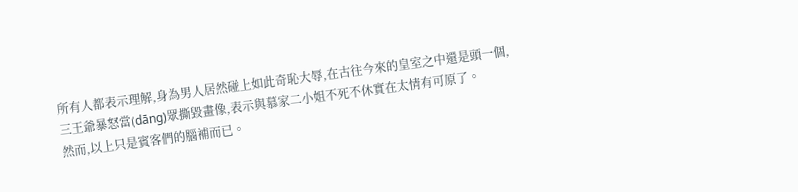所有人都表示理解,身為男人居然碰上如此奇恥大辱,在古往今來的皇室之中還是頭一個,三王爺暴怒當(dāng)眾撕毀畫像,表示與慕家二小姐不死不休實在太情有可原了。
然而,以上只是賓客們的腦補而已。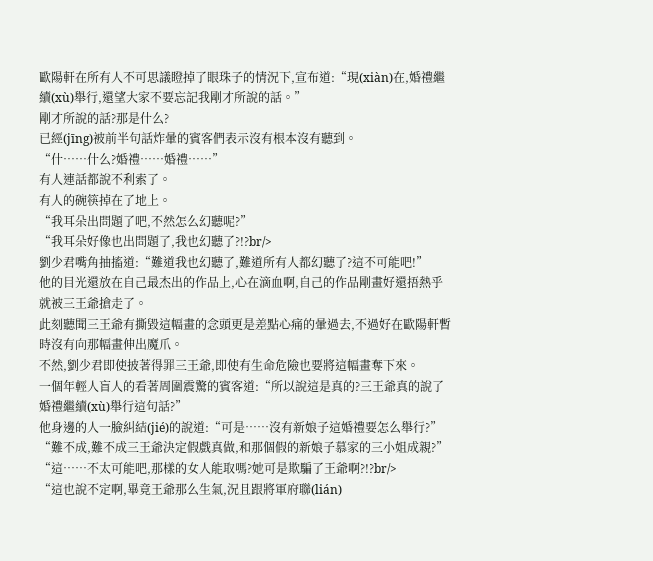歐陽軒在所有人不可思議瞪掉了眼珠子的情況下,宣布道:“現(xiàn)在,婚禮繼續(xù)舉行,還望大家不要忘記我剛才所說的話。”
剛才所說的話?那是什么?
已經(jīng)被前半句話炸暈的賓客們表示沒有根本沒有聽到。
“什……什么?婚禮……婚禮……”
有人連話都說不利索了。
有人的碗筷掉在了地上。
“我耳朵出問題了吧,不然怎么幻聽呢?”
“我耳朵好像也出問題了,我也幻聽了?!?br/>
劉少君嘴角抽搐道:“難道我也幻聽了,難道所有人都幻聽了?這不可能吧!”
他的目光還放在自己最杰出的作品上,心在滴血啊,自己的作品剛畫好還捂熱乎就被三王爺搶走了。
此刻聽聞三王爺有撕毀這幅畫的念頭更是差點心痛的暈過去,不過好在歐陽軒暫時沒有向那幅畫伸出魔爪。
不然,劉少君即使披著得罪三王爺,即使有生命危險也要將這幅畫奪下來。
一個年輕人盲人的看著周圍震驚的賓客道:“所以說這是真的?三王爺真的說了婚禮繼續(xù)舉行這句話?”
他身邊的人一臉糾結(jié)的說道:“可是……沒有新娘子這婚禮要怎么舉行?”
“難不成,難不成三王爺決定假戲真做,和那個假的新娘子慕家的三小姐成親?”
“這……不太可能吧,那樣的女人能取嗎?她可是欺騙了王爺啊?!?br/>
“這也說不定啊,畢竟王爺那么生氣,況且跟將軍府聯(lián)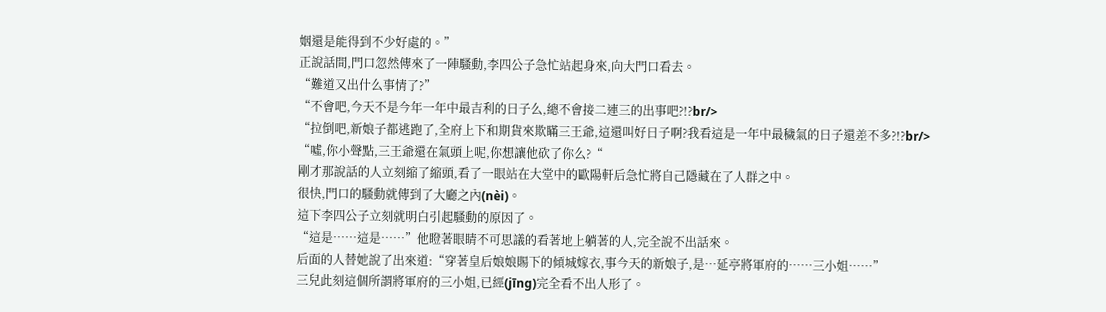姻還是能得到不少好處的。”
正說話間,門口忽然傳來了一陣騷動,李四公子急忙站起身來,向大門口看去。
“難道又出什么事情了?”
“不會吧,今天不是今年一年中最吉利的日子么,總不會接二連三的出事吧?!?br/>
“拉倒吧,新娘子都逃跑了,全府上下和期貨來欺瞞三王爺,這還叫好日子啊?我看這是一年中最穢氣的日子還差不多?!?br/>
“噓,你小聲點,三王爺還在氣頭上呢,你想讓他砍了你么?“
剛才那說話的人立刻縮了縮頭,看了一眼站在大堂中的歐陽軒后急忙將自己隱藏在了人群之中。
很快,門口的騷動就傳到了大廳之內(nèi)。
這下李四公子立刻就明白引起騷動的原因了。
“這是……這是……”他瞪著眼睛不可思議的看著地上躺著的人,完全說不出話來。
后面的人替她說了出來道:“穿著皇后娘娘賜下的傾城嫁衣,事今天的新娘子,是…延亭將軍府的……三小姐……”
三兒此刻這個所謂將軍府的三小姐,已經(jīng)完全看不出人形了。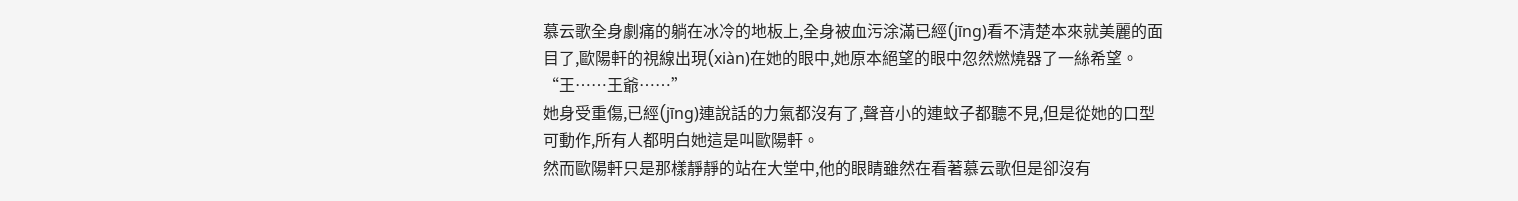慕云歌全身劇痛的躺在冰冷的地板上,全身被血污涂滿已經(jīng)看不清楚本來就美麗的面目了,歐陽軒的視線出現(xiàn)在她的眼中,她原本絕望的眼中忽然燃燒器了一絲希望。
“王……王爺……”
她身受重傷,已經(jīng)連說話的力氣都沒有了,聲音小的連蚊子都聽不見,但是從她的口型可動作,所有人都明白她這是叫歐陽軒。
然而歐陽軒只是那樣靜靜的站在大堂中,他的眼睛雖然在看著慕云歌但是卻沒有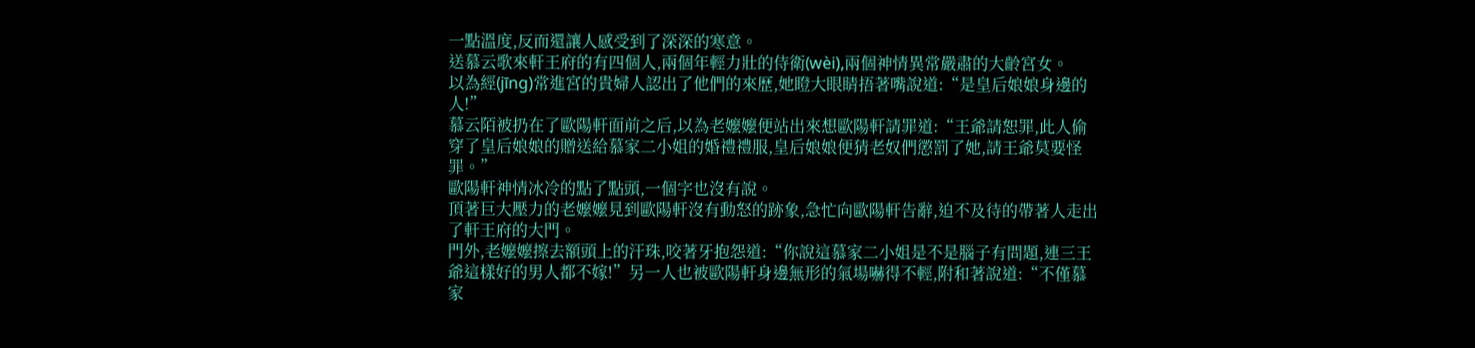一點溫度,反而還讓人感受到了深深的寒意。
送慕云歌來軒王府的有四個人,兩個年輕力壯的侍衛(wèi),兩個神情異常嚴肅的大齡宮女。
以為經(jīng)常進宮的貴婦人認出了他們的來歷,她瞪大眼睛捂著嘴說道:“是皇后娘娘身邊的人!”
慕云陌被扔在了歐陽軒面前之后,以為老嬤嬤便站出來想歐陽軒請罪道:“王爺請恕罪,此人偷穿了皇后娘娘的贈送給慕家二小姐的婚禮禮服,皇后娘娘便猜老奴們懲罰了她,請王爺莫要怪罪。”
歐陽軒神情冰冷的點了點頭,一個字也沒有說。
頂著巨大壓力的老嬤嬤見到歐陽軒沒有動怒的跡象,急忙向歐陽軒告辭,迫不及待的帶著人走出了軒王府的大門。
門外,老嬤嬤擦去額頭上的汗珠,咬著牙抱怨道:“你說這慕家二小姐是不是腦子有問題,連三王爺這樣好的男人都不嫁!”另一人也被歐陽軒身邊無形的氣場嚇得不輕,附和著說道:“不僅慕家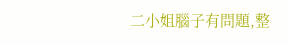二小姐腦子有問題,整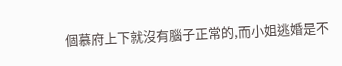個慕府上下就沒有腦子正常的,而小姐逃婚是不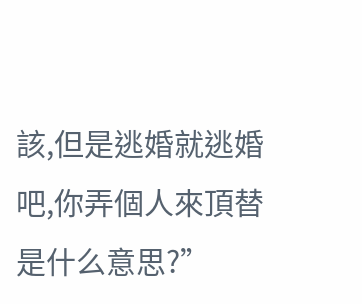該,但是逃婚就逃婚吧,你弄個人來頂替是什么意思?”